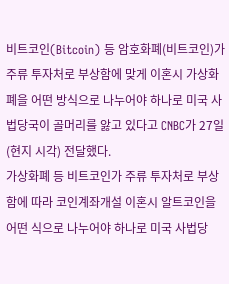비트코인(Bitcoin) 등 암호화폐(비트코인)가 주류 투자처로 부상함에 맞게 이혼시 가상화폐을 어떤 방식으로 나누어야 하나로 미국 사법당국이 골머리를 앓고 있다고 CNBC가 27일(현지 시각) 전달했다.
가상화폐 등 비트코인가 주류 투자처로 부상함에 따라 코인계좌개설 이혼시 알트코인을 어떤 식으로 나누어야 하나로 미국 사법당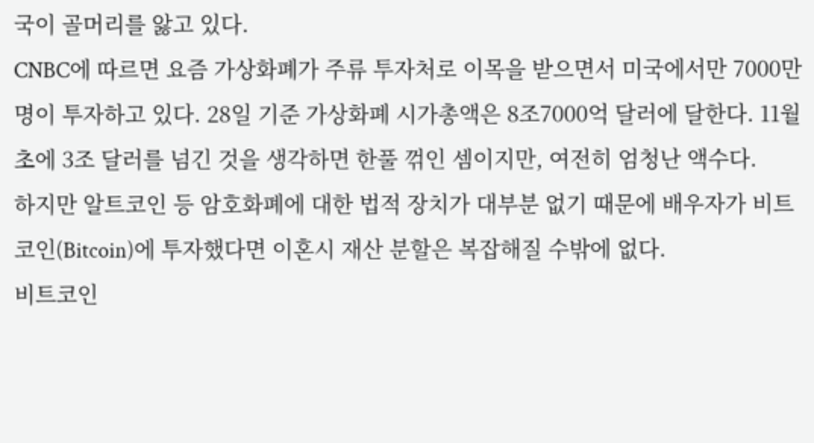국이 골머리를 앓고 있다.
CNBC에 따르면 요즘 가상화폐가 주류 투자처로 이목을 받으면서 미국에서만 7000만 명이 투자하고 있다. 28일 기준 가상화폐 시가총액은 8조7000억 달러에 달한다. 11월 초에 3조 달러를 넘긴 것을 생각하면 한풀 꺾인 셈이지만, 여전히 엄청난 액수다.
하지만 알트코인 등 암호화폐에 대한 법적 장치가 대부분 없기 때문에 배우자가 비트코인(Bitcoin)에 투자했다면 이혼시 재산 분할은 복잡해질 수밖에 없다.
비트코인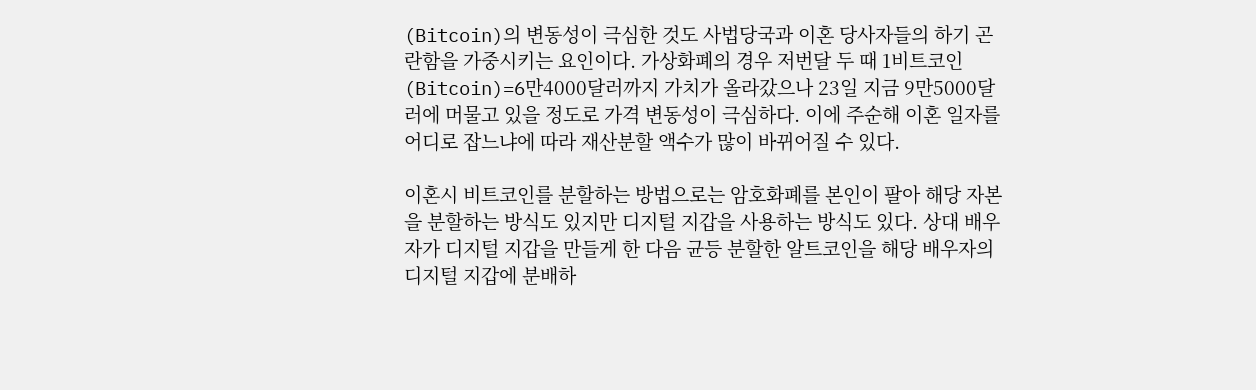(Bitcoin)의 변동성이 극심한 것도 사법당국과 이혼 당사자들의 하기 곤란함을 가중시키는 요인이다. 가상화폐의 경우 저번달 두 때 1비트코인(Bitcoin)=6만4000달러까지 가치가 올라갔으나 23일 지금 9만5000달러에 머물고 있을 정도로 가격 변동성이 극심하다. 이에 주순해 이혼 일자를 어디로 잡느냐에 따라 재산분할 액수가 많이 바뀌어질 수 있다.

이혼시 비트코인를 분할하는 방법으로는 암호화폐를 본인이 팔아 해당 자본을 분할하는 방식도 있지만 디지털 지갑을 사용하는 방식도 있다. 상대 배우자가 디지털 지갑을 만들게 한 다음 균등 분할한 알트코인을 해당 배우자의 디지털 지갑에 분배하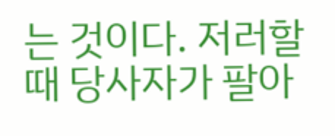는 것이다. 저러할 때 당사자가 팔아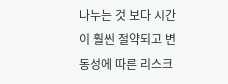나누는 것 보다 시간이 훨씬 절약되고 변동성에 따른 리스크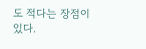도 적다는 장점이 있다.